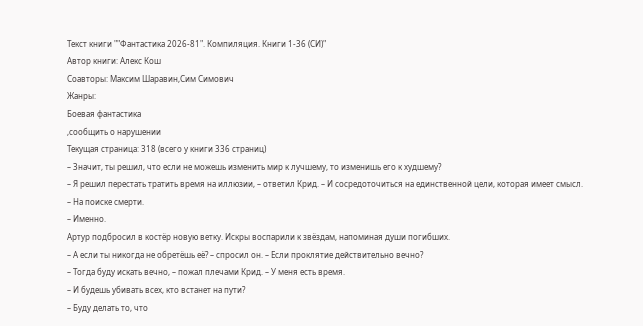Текст книги ""Фантастика 2026-81". Компиляция. Книги 1-36 (СИ)"
Автор книги: Алекс Кош
Соавторы: Максим Шаравин,Сим Симович
Жанры:
Боевая фантастика
,сообщить о нарушении
Текущая страница: 318 (всего у книги 336 страниц)
– Значит, ты решил, что если не можешь изменить мир к лучшему, то изменишь его к худшему?
– Я решил перестать тратить время на иллюзии, – ответил Крид. – И сосредоточиться на единственной цели, которая имеет смысл.
– На поиске смерти.
– Именно.
Артур подбросил в костёр новую ветку. Искры воспарили к звёздам, напоминая души погибших.
– А если ты никогда не обретёшь её? – спросил он. – Если проклятие действительно вечно?
– Тогда буду искать вечно, – пожал плечами Крид. – У меня есть время.
– И будешь убивать всех, кто встанет на пути?
– Буду делать то, что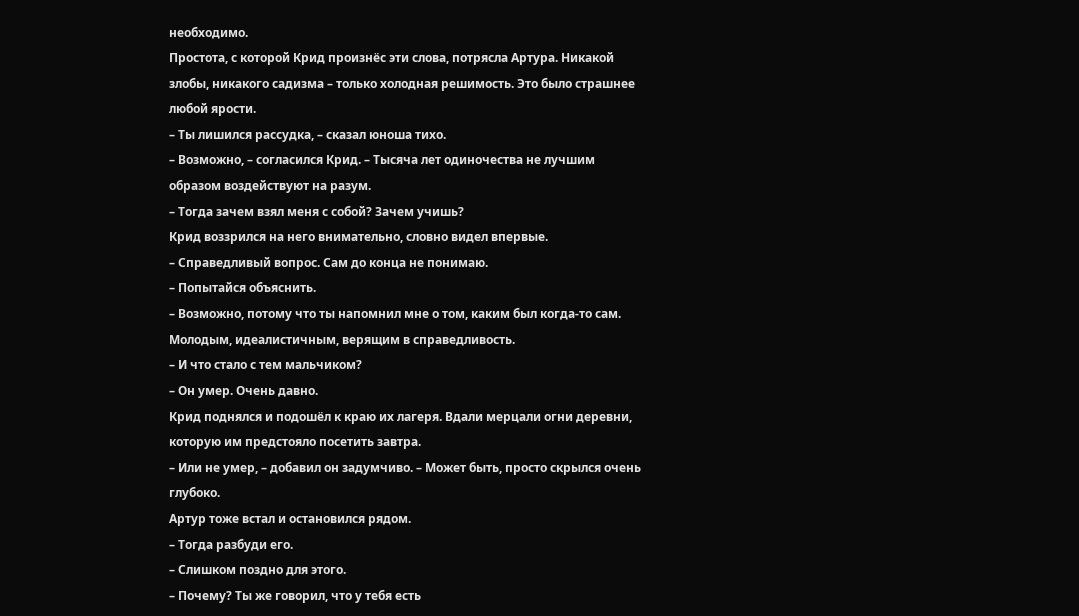необходимо.
Простота, с которой Крид произнёс эти слова, потрясла Артура. Никакой злобы, никакого садизма – только холодная решимость. Это было страшнее любой ярости.
– Ты лишился рассудка, – сказал юноша тихо.
– Возможно, – согласился Крид. – Тысяча лет одиночества не лучшим образом воздействуют на разум.
– Тогда зачем взял меня с собой? Зачем учишь?
Крид воззрился на него внимательно, словно видел впервые.
– Справедливый вопрос. Сам до конца не понимаю.
– Попытайся объяснить.
– Возможно, потому что ты напомнил мне о том, каким был когда-то сам. Молодым, идеалистичным, верящим в справедливость.
– И что стало с тем мальчиком?
– Он умер. Очень давно.
Крид поднялся и подошёл к краю их лагеря. Вдали мерцали огни деревни, которую им предстояло посетить завтра.
– Или не умер, – добавил он задумчиво. – Может быть, просто скрылся очень глубоко.
Артур тоже встал и остановился рядом.
– Тогда разбуди его.
– Слишком поздно для этого.
– Почему? Ты же говорил, что у тебя есть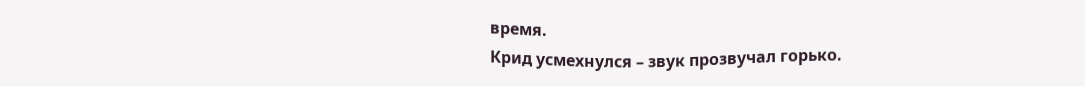время.
Крид усмехнулся – звук прозвучал горько.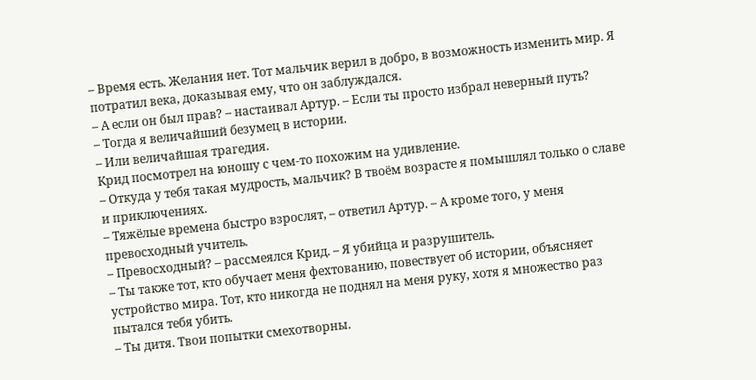– Время есть. Желания нет. Тот мальчик верил в добро, в возможность изменить мир. Я потратил века, доказывая ему, что он заблуждался.
– А если он был прав? – настаивал Артур. – Если ты просто избрал неверный путь?
– Тогда я величайший безумец в истории.
– Или величайшая трагедия.
Крид посмотрел на юношу с чем-то похожим на удивление.
– Откуда у тебя такая мудрость, мальчик? В твоём возрасте я помышлял только о славе и приключениях.
– Тяжёлые времена быстро взрослят, – ответил Артур. – А кроме того, у меня превосходный учитель.
– Превосходный? – рассмеялся Крид. – Я убийца и разрушитель.
– Ты также тот, кто обучает меня фехтованию, повествует об истории, объясняет устройство мира. Тот, кто никогда не поднял на меня руку, хотя я множество раз пытался тебя убить.
– Ты дитя. Твои попытки смехотворны.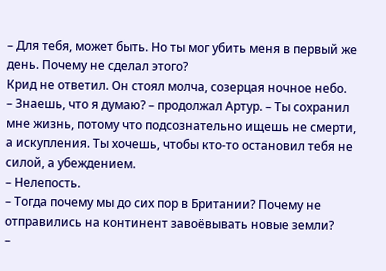– Для тебя, может быть. Но ты мог убить меня в первый же день. Почему не сделал этого?
Крид не ответил. Он стоял молча, созерцая ночное небо.
– Знаешь, что я думаю? – продолжал Артур. – Ты сохранил мне жизнь, потому что подсознательно ищешь не смерти, а искупления. Ты хочешь, чтобы кто-то остановил тебя не силой, а убеждением.
– Нелепость.
– Тогда почему мы до сих пор в Британии? Почему не отправились на континент завоёвывать новые земли?
–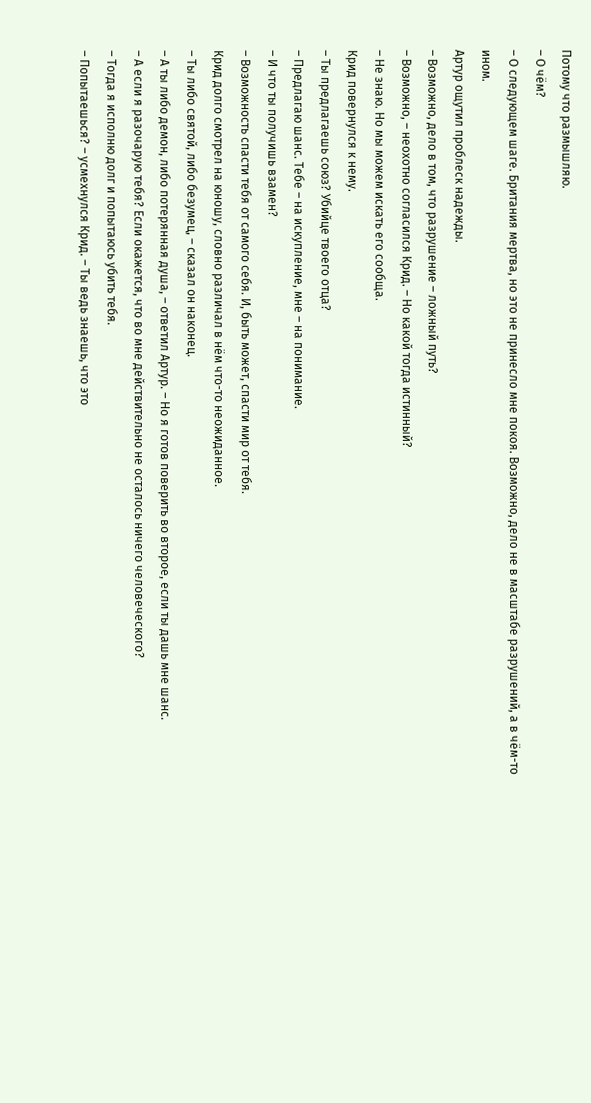Потому что размышляю.
– О чём?
– О следующем шаге. Британия мертва, но это не принесло мне покоя. Возможно, дело не в масштабе разрушений, а в чём-то ином.
Артур ощутил проблеск надежды.
– Возможно, дело в том, что разрушение – ложный путь?
– Возможно, – неохотно согласился Крид. – Но какой тогда истинный?
– Не знаю. Но мы можем искать его сообща.
Крид повернулся к нему.
– Ты предлагаешь союз? Убийце твоего отца?
– Предлагаю шанс. Тебе – на искупление, мне – на понимание.
– И что ты получишь взамен?
– Возможность спасти тебя от самого себя. И, быть может, спасти мир от тебя.
Крид долго смотрел на юношу, словно различал в нём что-то неожиданное.
– Ты либо святой, либо безумец, – сказал он наконец.
– А ты либо демон, либо потерянная душа, – ответил Артур. – Но я готов поверить во второе, если ты дашь мне шанс.
– А если я разочарую тебя? Если окажется, что во мне действительно не осталось ничего человеческого?
– Тогда я исполню долг и попытаюсь убить тебя.
– Попытаешься? – усмехнулся Крид. – Ты ведь знаешь, что это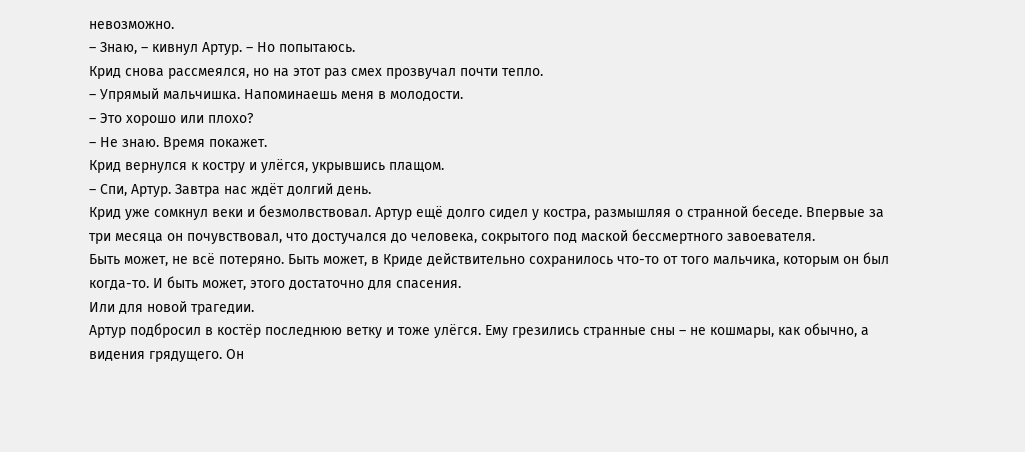невозможно.
– Знаю, – кивнул Артур. – Но попытаюсь.
Крид снова рассмеялся, но на этот раз смех прозвучал почти тепло.
– Упрямый мальчишка. Напоминаешь меня в молодости.
– Это хорошо или плохо?
– Не знаю. Время покажет.
Крид вернулся к костру и улёгся, укрывшись плащом.
– Спи, Артур. Завтра нас ждёт долгий день.
Крид уже сомкнул веки и безмолвствовал. Артур ещё долго сидел у костра, размышляя о странной беседе. Впервые за три месяца он почувствовал, что достучался до человека, сокрытого под маской бессмертного завоевателя.
Быть может, не всё потеряно. Быть может, в Криде действительно сохранилось что-то от того мальчика, которым он был когда-то. И быть может, этого достаточно для спасения.
Или для новой трагедии.
Артур подбросил в костёр последнюю ветку и тоже улёгся. Ему грезились странные сны – не кошмары, как обычно, а видения грядущего. Он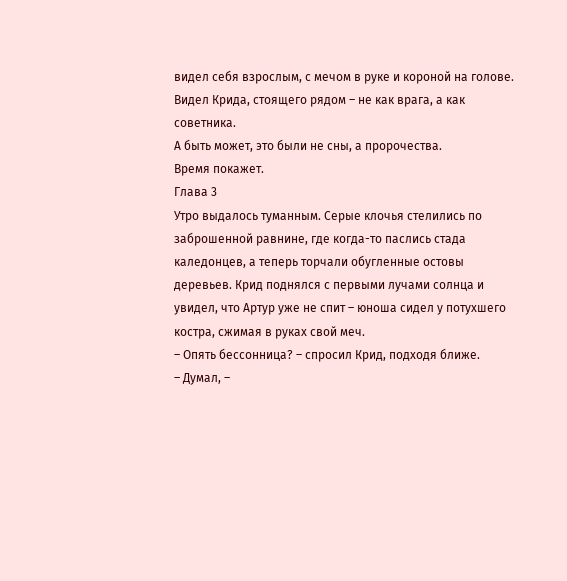видел себя взрослым, с мечом в руке и короной на голове. Видел Крида, стоящего рядом – не как врага, а как советника.
А быть может, это были не сны, а пророчества.
Время покажет.
Глава 3
Утро выдалось туманным. Серые клочья стелились по заброшенной равнине, где когда-то паслись стада каледонцев, а теперь торчали обугленные остовы деревьев. Крид поднялся с первыми лучами солнца и увидел, что Артур уже не спит – юноша сидел у потухшего костра, сжимая в руках свой меч.
– Опять бессонница? – спросил Крид, подходя ближе.
– Думал, –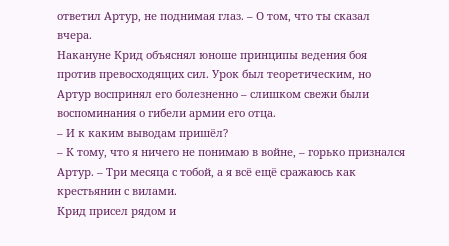ответил Артур, не поднимая глаз. – О том, что ты сказал вчера.
Накануне Крид объяснял юноше принципы ведения боя против превосходящих сил. Урок был теоретическим, но Артур воспринял его болезненно – слишком свежи были воспоминания о гибели армии его отца.
– И к каким выводам пришёл?
– К тому, что я ничего не понимаю в войне, – горько признался Артур. – Три месяца с тобой, а я всё ещё сражаюсь как крестьянин с вилами.
Крид присел рядом и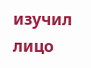изучил лицо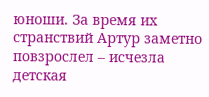юноши. За время их странствий Артур заметно повзрослел – исчезла детская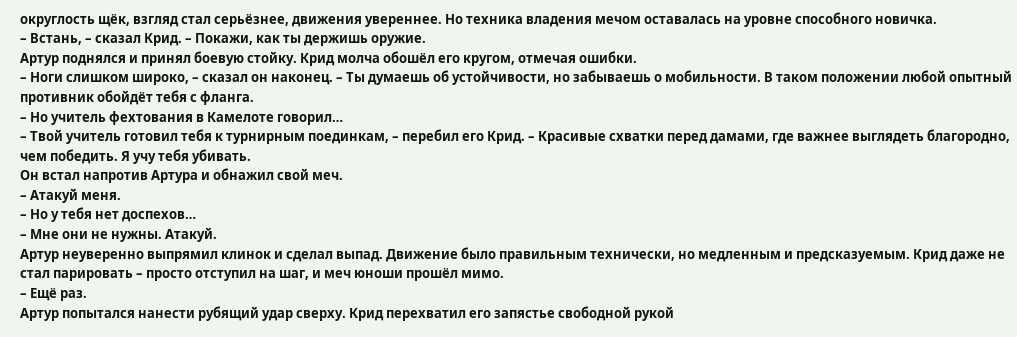округлость щёк, взгляд стал серьёзнее, движения увереннее. Но техника владения мечом оставалась на уровне способного новичка.
– Встань, – сказал Крид. – Покажи, как ты держишь оружие.
Артур поднялся и принял боевую стойку. Крид молча обошёл его кругом, отмечая ошибки.
– Ноги слишком широко, – сказал он наконец. – Ты думаешь об устойчивости, но забываешь о мобильности. В таком положении любой опытный противник обойдёт тебя с фланга.
– Но учитель фехтования в Камелоте говорил…
– Твой учитель готовил тебя к турнирным поединкам, – перебил его Крид. – Красивые схватки перед дамами, где важнее выглядеть благородно, чем победить. Я учу тебя убивать.
Он встал напротив Артура и обнажил свой меч.
– Атакуй меня.
– Но у тебя нет доспехов…
– Мне они не нужны. Атакуй.
Артур неуверенно выпрямил клинок и сделал выпад. Движение было правильным технически, но медленным и предсказуемым. Крид даже не стал парировать – просто отступил на шаг, и меч юноши прошёл мимо.
– Ещё раз.
Артур попытался нанести рубящий удар сверху. Крид перехватил его запястье свободной рукой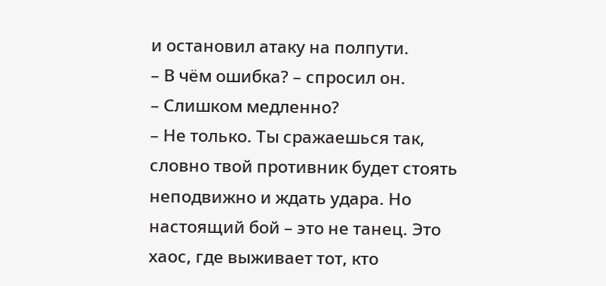и остановил атаку на полпути.
– В чём ошибка? – спросил он.
– Слишком медленно?
– Не только. Ты сражаешься так, словно твой противник будет стоять неподвижно и ждать удара. Но настоящий бой – это не танец. Это хаос, где выживает тот, кто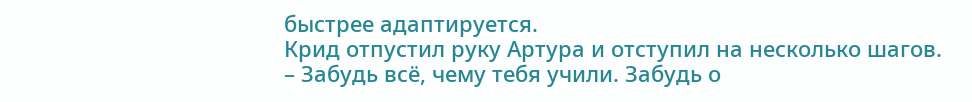быстрее адаптируется.
Крид отпустил руку Артура и отступил на несколько шагов.
– Забудь всё, чему тебя учили. Забудь о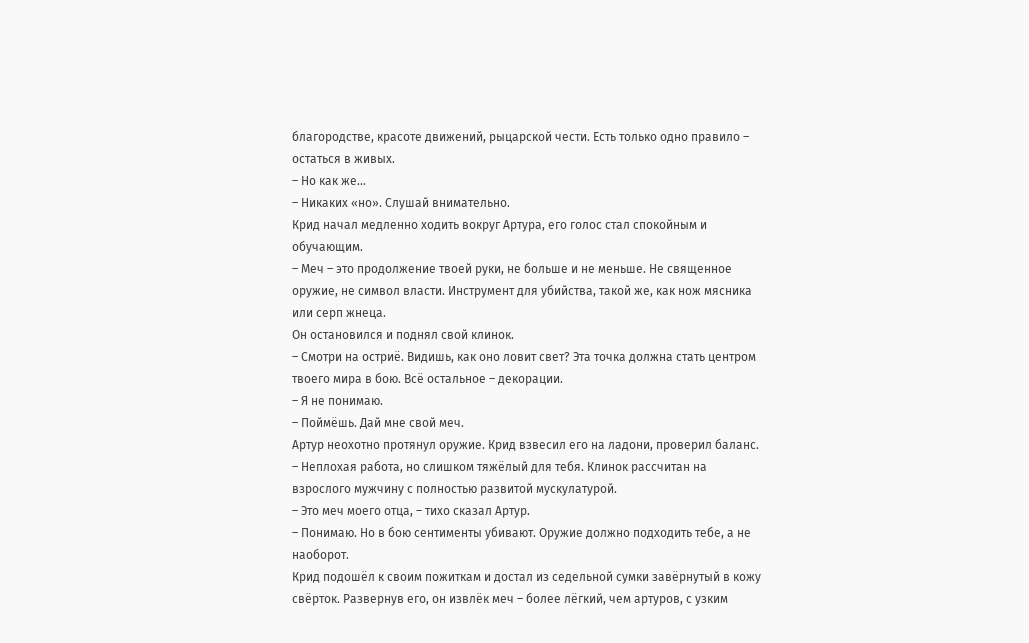благородстве, красоте движений, рыцарской чести. Есть только одно правило – остаться в живых.
– Но как же…
– Никаких «но». Слушай внимательно.
Крид начал медленно ходить вокруг Артура, его голос стал спокойным и обучающим.
– Меч – это продолжение твоей руки, не больше и не меньше. Не священное оружие, не символ власти. Инструмент для убийства, такой же, как нож мясника или серп жнеца.
Он остановился и поднял свой клинок.
– Смотри на остриё. Видишь, как оно ловит свет? Эта точка должна стать центром твоего мира в бою. Всё остальное – декорации.
– Я не понимаю.
– Поймёшь. Дай мне свой меч.
Артур неохотно протянул оружие. Крид взвесил его на ладони, проверил баланс.
– Неплохая работа, но слишком тяжёлый для тебя. Клинок рассчитан на взрослого мужчину с полностью развитой мускулатурой.
– Это меч моего отца, – тихо сказал Артур.
– Понимаю. Но в бою сентименты убивают. Оружие должно подходить тебе, а не наоборот.
Крид подошёл к своим пожиткам и достал из седельной сумки завёрнутый в кожу свёрток. Развернув его, он извлёк меч – более лёгкий, чем артуров, с узким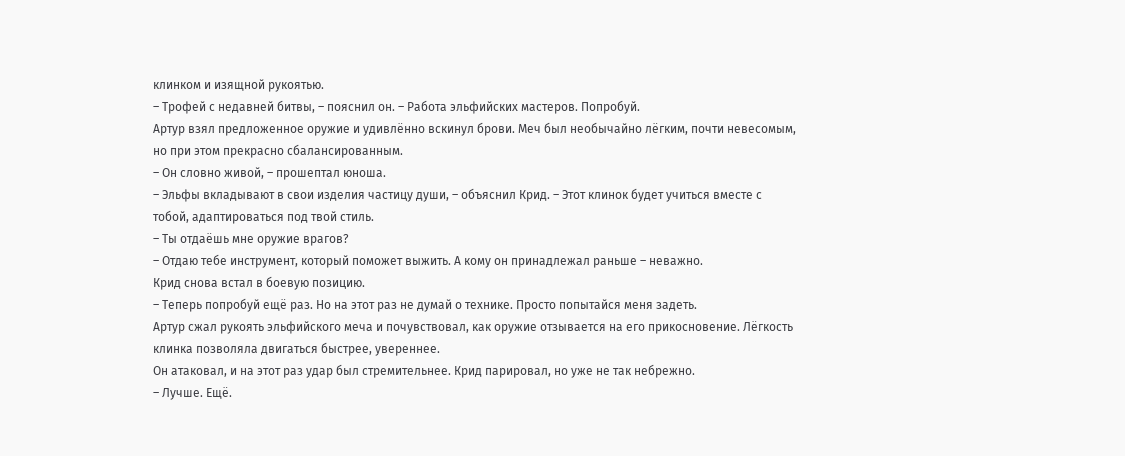клинком и изящной рукоятью.
– Трофей с недавней битвы, – пояснил он. – Работа эльфийских мастеров. Попробуй.
Артур взял предложенное оружие и удивлённо вскинул брови. Меч был необычайно лёгким, почти невесомым, но при этом прекрасно сбалансированным.
– Он словно живой, – прошептал юноша.
– Эльфы вкладывают в свои изделия частицу души, – объяснил Крид. – Этот клинок будет учиться вместе с тобой, адаптироваться под твой стиль.
– Ты отдаёшь мне оружие врагов?
– Отдаю тебе инструмент, который поможет выжить. А кому он принадлежал раньше – неважно.
Крид снова встал в боевую позицию.
– Теперь попробуй ещё раз. Но на этот раз не думай о технике. Просто попытайся меня задеть.
Артур сжал рукоять эльфийского меча и почувствовал, как оружие отзывается на его прикосновение. Лёгкость клинка позволяла двигаться быстрее, увереннее.
Он атаковал, и на этот раз удар был стремительнее. Крид парировал, но уже не так небрежно.
– Лучше. Ещё.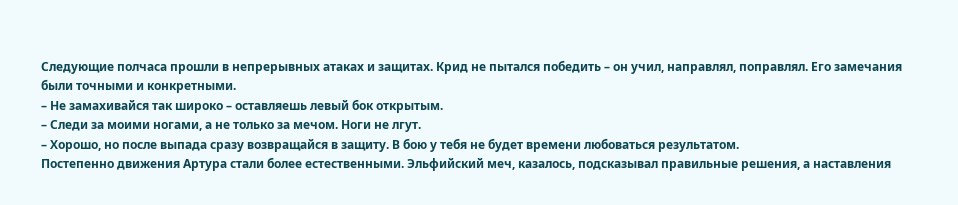Следующие полчаса прошли в непрерывных атаках и защитах. Крид не пытался победить – он учил, направлял, поправлял. Его замечания были точными и конкретными.
– Не замахивайся так широко – оставляешь левый бок открытым.
– Следи за моими ногами, а не только за мечом. Ноги не лгут.
– Хорошо, но после выпада сразу возвращайся в защиту. В бою у тебя не будет времени любоваться результатом.
Постепенно движения Артура стали более естественными. Эльфийский меч, казалось, подсказывал правильные решения, а наставления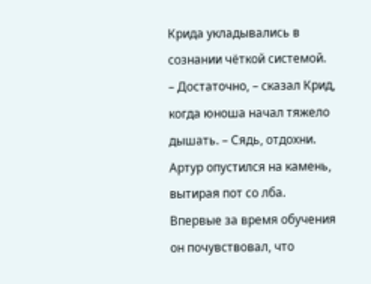Крида укладывались в сознании чёткой системой.
– Достаточно, – сказал Крид, когда юноша начал тяжело дышать. – Сядь, отдохни.
Артур опустился на камень, вытирая пот со лба. Впервые за время обучения он почувствовал, что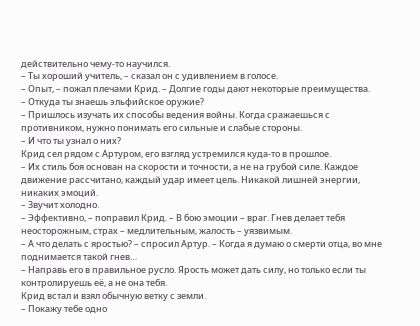действительно чему-то научился.
– Ты хороший учитель, – сказал он с удивлением в голосе.
– Опыт, – пожал плечами Крид. – Долгие годы дают некоторые преимущества.
– Откуда ты знаешь эльфийское оружие?
– Пришлось изучать их способы ведения войны. Когда сражаешься с противником, нужно понимать его сильные и слабые стороны.
– И что ты узнал о них?
Крид сел рядом с Артуром, его взгляд устремился куда-то в прошлое.
– Их стиль боя основан на скорости и точности, а не на грубой силе. Каждое движение рассчитано, каждый удар имеет цель. Никакой лишней энергии, никаких эмоций.
– Звучит холодно.
– Эффективно, – поправил Крид. – В бою эмоции – враг. Гнев делает тебя неосторожным, страх – медлительным, жалость – уязвимым.
– А что делать с яростью? – спросил Артур. – Когда я думаю о смерти отца, во мне поднимается такой гнев…
– Направь его в правильное русло. Ярость может дать силу, но только если ты контролируешь её, а не она тебя.
Крид встал и взял обычную ветку с земли.
– Покажу тебе одно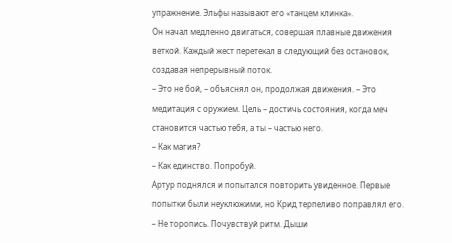упражнение. Эльфы называют его «танцем клинка».
Он начал медленно двигаться, совершая плавные движения веткой. Каждый жест перетекал в следующий без остановок, создавая непрерывный поток.
– Это не бой, – объяснял он, продолжая движения. – Это медитация с оружием. Цель – достичь состояния, когда меч становится частью тебя, а ты – частью него.
– Как магия?
– Как единство. Попробуй.
Артур поднялся и попытался повторить увиденное. Первые попытки были неуклюжими, но Крид терпеливо поправлял его.
– Не торопись. Почувствуй ритм. Дыши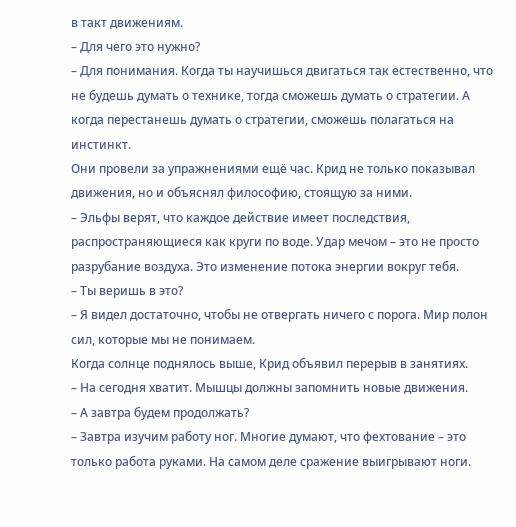в такт движениям.
– Для чего это нужно?
– Для понимания. Когда ты научишься двигаться так естественно, что не будешь думать о технике, тогда сможешь думать о стратегии. А когда перестанешь думать о стратегии, сможешь полагаться на инстинкт.
Они провели за упражнениями ещё час. Крид не только показывал движения, но и объяснял философию, стоящую за ними.
– Эльфы верят, что каждое действие имеет последствия, распространяющиеся как круги по воде. Удар мечом – это не просто разрубание воздуха. Это изменение потока энергии вокруг тебя.
– Ты веришь в это?
– Я видел достаточно, чтобы не отвергать ничего с порога. Мир полон сил, которые мы не понимаем.
Когда солнце поднялось выше, Крид объявил перерыв в занятиях.
– На сегодня хватит. Мышцы должны запомнить новые движения.
– А завтра будем продолжать?
– Завтра изучим работу ног. Многие думают, что фехтование – это только работа руками. На самом деле сражение выигрывают ноги.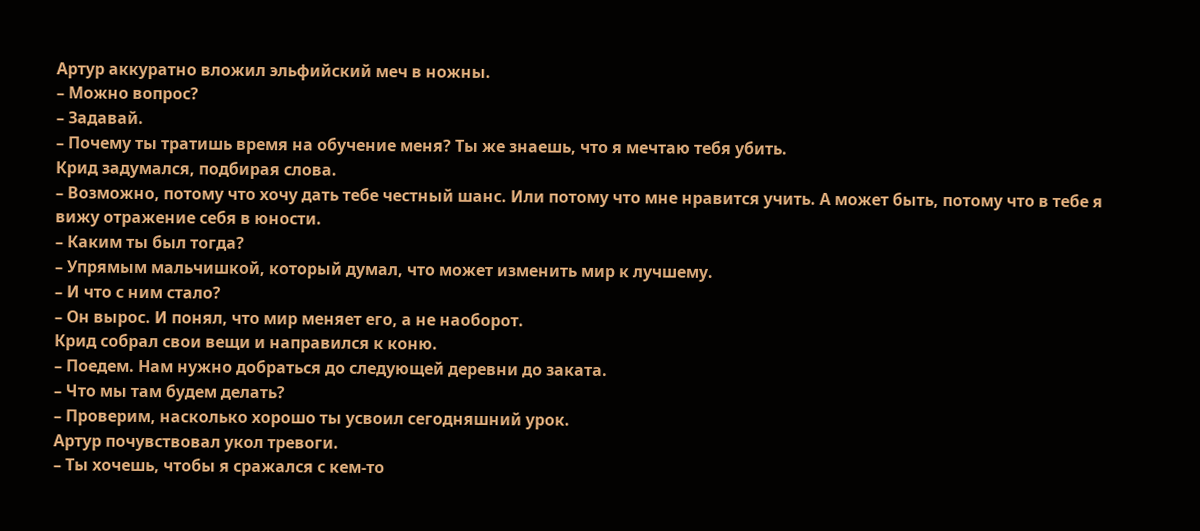Артур аккуратно вложил эльфийский меч в ножны.
– Можно вопрос?
– Задавай.
– Почему ты тратишь время на обучение меня? Ты же знаешь, что я мечтаю тебя убить.
Крид задумался, подбирая слова.
– Возможно, потому что хочу дать тебе честный шанс. Или потому что мне нравится учить. А может быть, потому что в тебе я вижу отражение себя в юности.
– Каким ты был тогда?
– Упрямым мальчишкой, который думал, что может изменить мир к лучшему.
– И что с ним стало?
– Он вырос. И понял, что мир меняет его, а не наоборот.
Крид собрал свои вещи и направился к коню.
– Поедем. Нам нужно добраться до следующей деревни до заката.
– Что мы там будем делать?
– Проверим, насколько хорошо ты усвоил сегодняшний урок.
Артур почувствовал укол тревоги.
– Ты хочешь, чтобы я сражался с кем-то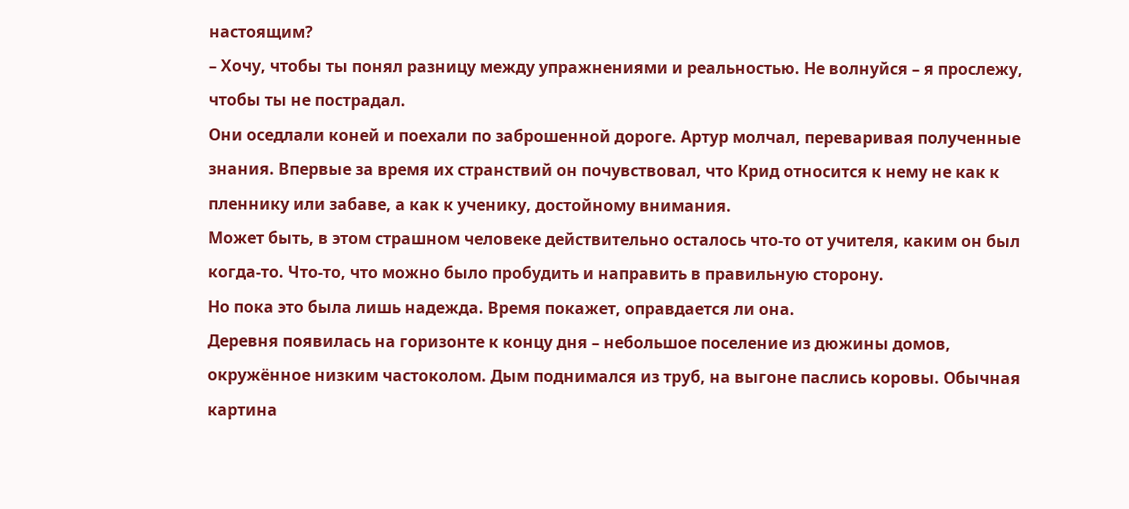настоящим?
– Хочу, чтобы ты понял разницу между упражнениями и реальностью. Не волнуйся – я прослежу, чтобы ты не пострадал.
Они оседлали коней и поехали по заброшенной дороге. Артур молчал, переваривая полученные знания. Впервые за время их странствий он почувствовал, что Крид относится к нему не как к пленнику или забаве, а как к ученику, достойному внимания.
Может быть, в этом страшном человеке действительно осталось что-то от учителя, каким он был когда-то. Что-то, что можно было пробудить и направить в правильную сторону.
Но пока это была лишь надежда. Время покажет, оправдается ли она.
Деревня появилась на горизонте к концу дня – небольшое поселение из дюжины домов, окружённое низким частоколом. Дым поднимался из труб, на выгоне паслись коровы. Обычная картина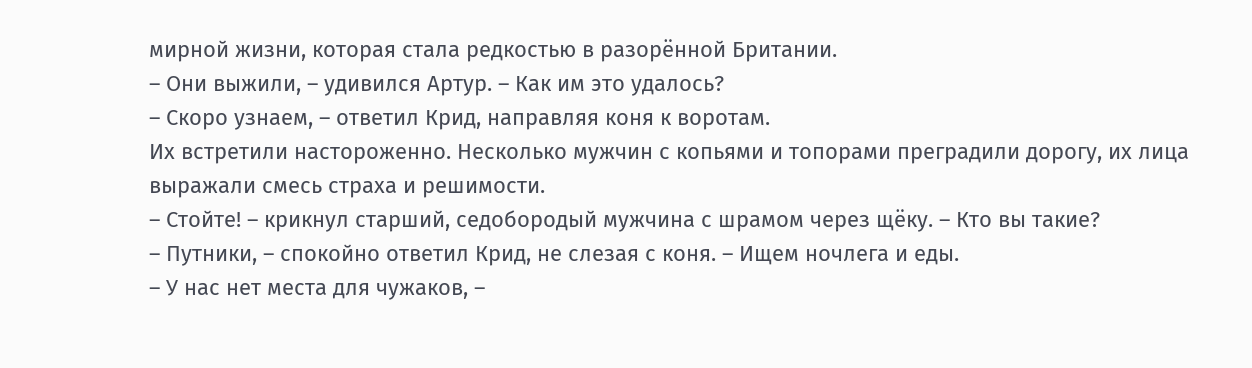мирной жизни, которая стала редкостью в разорённой Британии.
– Они выжили, – удивился Артур. – Как им это удалось?
– Скоро узнаем, – ответил Крид, направляя коня к воротам.
Их встретили настороженно. Несколько мужчин с копьями и топорами преградили дорогу, их лица выражали смесь страха и решимости.
– Стойте! – крикнул старший, седобородый мужчина с шрамом через щёку. – Кто вы такие?
– Путники, – спокойно ответил Крид, не слезая с коня. – Ищем ночлега и еды.
– У нас нет места для чужаков, –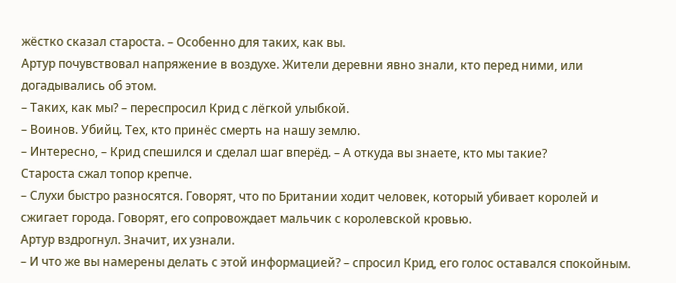жёстко сказал староста. – Особенно для таких, как вы.
Артур почувствовал напряжение в воздухе. Жители деревни явно знали, кто перед ними, или догадывались об этом.
– Таких, как мы? – переспросил Крид с лёгкой улыбкой.
– Воинов. Убийц. Тех, кто принёс смерть на нашу землю.
– Интересно, – Крид спешился и сделал шаг вперёд. – А откуда вы знаете, кто мы такие?
Староста сжал топор крепче.
– Слухи быстро разносятся. Говорят, что по Британии ходит человек, который убивает королей и сжигает города. Говорят, его сопровождает мальчик с королевской кровью.
Артур вздрогнул. Значит, их узнали.
– И что же вы намерены делать с этой информацией? – спросил Крид, его голос оставался спокойным.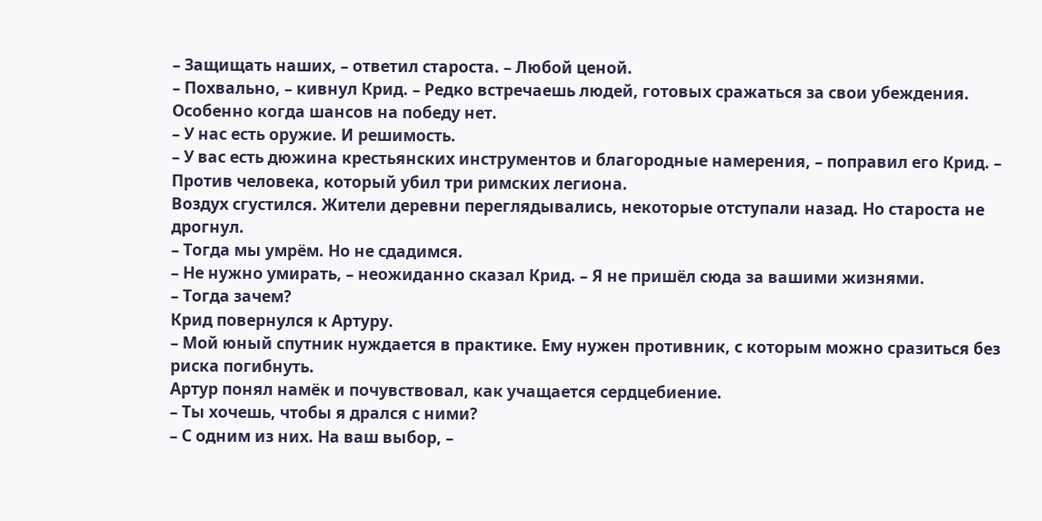– Защищать наших, – ответил староста. – Любой ценой.
– Похвально, – кивнул Крид. – Редко встречаешь людей, готовых сражаться за свои убеждения. Особенно когда шансов на победу нет.
– У нас есть оружие. И решимость.
– У вас есть дюжина крестьянских инструментов и благородные намерения, – поправил его Крид. – Против человека, который убил три римских легиона.
Воздух сгустился. Жители деревни переглядывались, некоторые отступали назад. Но староста не дрогнул.
– Тогда мы умрём. Но не сдадимся.
– Не нужно умирать, – неожиданно сказал Крид. – Я не пришёл сюда за вашими жизнями.
– Тогда зачем?
Крид повернулся к Артуру.
– Мой юный спутник нуждается в практике. Ему нужен противник, с которым можно сразиться без риска погибнуть.
Артур понял намёк и почувствовал, как учащается сердцебиение.
– Ты хочешь, чтобы я дрался с ними?
– С одним из них. На ваш выбор, –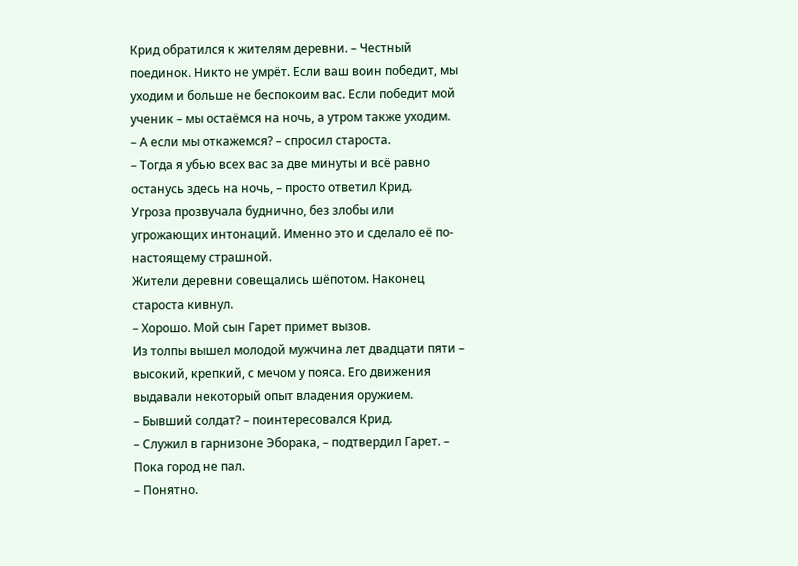Крид обратился к жителям деревни. – Честный поединок. Никто не умрёт. Если ваш воин победит, мы уходим и больше не беспокоим вас. Если победит мой ученик – мы остаёмся на ночь, а утром также уходим.
– А если мы откажемся? – спросил староста.
– Тогда я убью всех вас за две минуты и всё равно останусь здесь на ночь, – просто ответил Крид.
Угроза прозвучала буднично, без злобы или угрожающих интонаций. Именно это и сделало её по-настоящему страшной.
Жители деревни совещались шёпотом. Наконец староста кивнул.
– Хорошо. Мой сын Гарет примет вызов.
Из толпы вышел молодой мужчина лет двадцати пяти – высокий, крепкий, с мечом у пояса. Его движения выдавали некоторый опыт владения оружием.
– Бывший солдат? – поинтересовался Крид.
– Служил в гарнизоне Эборака, – подтвердил Гарет. – Пока город не пал.
– Понятно.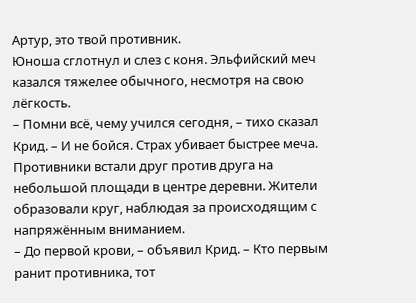Артур, это твой противник.
Юноша сглотнул и слез с коня. Эльфийский меч казался тяжелее обычного, несмотря на свою лёгкость.
– Помни всё, чему учился сегодня, – тихо сказал Крид. – И не бойся. Страх убивает быстрее меча.
Противники встали друг против друга на небольшой площади в центре деревни. Жители образовали круг, наблюдая за происходящим с напряжённым вниманием.
– До первой крови, – объявил Крид. – Кто первым ранит противника, тот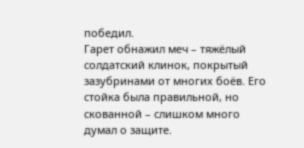победил.
Гарет обнажил меч – тяжёлый солдатский клинок, покрытый зазубринами от многих боёв. Его стойка была правильной, но скованной – слишком много думал о защите.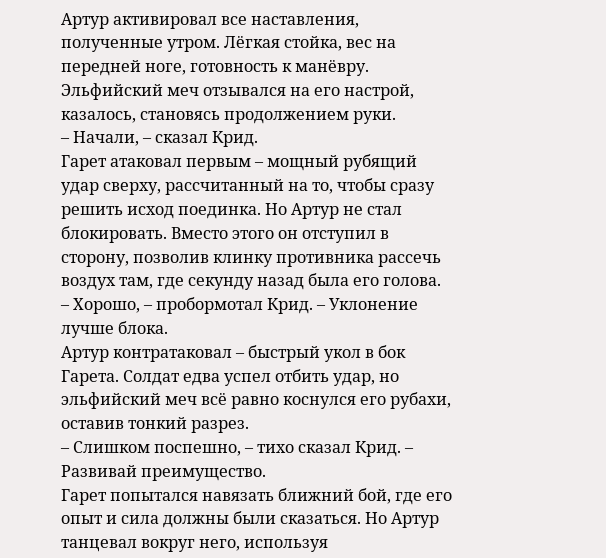Артур активировал все наставления, полученные утром. Лёгкая стойка, вес на передней ноге, готовность к манёвру. Эльфийский меч отзывался на его настрой, казалось, становясь продолжением руки.
– Начали, – сказал Крид.
Гарет атаковал первым – мощный рубящий удар сверху, рассчитанный на то, чтобы сразу решить исход поединка. Но Артур не стал блокировать. Вместо этого он отступил в сторону, позволив клинку противника рассечь воздух там, где секунду назад была его голова.
– Хорошо, – пробормотал Крид. – Уклонение лучше блока.
Артур контратаковал – быстрый укол в бок Гарета. Солдат едва успел отбить удар, но эльфийский меч всё равно коснулся его рубахи, оставив тонкий разрез.
– Слишком поспешно, – тихо сказал Крид. – Развивай преимущество.
Гарет попытался навязать ближний бой, где его опыт и сила должны были сказаться. Но Артур танцевал вокруг него, используя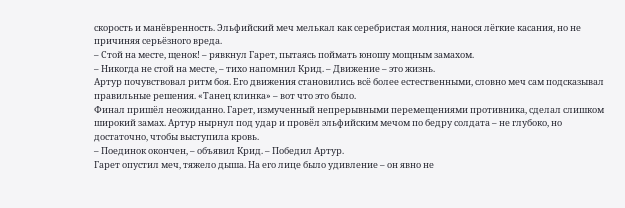скорость и манёвренность. Эльфийский меч мелькал как серебристая молния, нанося лёгкие касания, но не причиняя серьёзного вреда.
– Стой на месте, щенок! – рявкнул Гарет, пытаясь поймать юношу мощным замахом.
– Никогда не стой на месте, – тихо напомнил Крид. – Движение – это жизнь.
Артур почувствовал ритм боя. Его движения становились всё более естественными, словно меч сам подсказывал правильные решения. «Танец клинка» – вот что это было.
Финал пришёл неожиданно. Гарет, измученный непрерывными перемещениями противника, сделал слишком широкий замах. Артур нырнул под удар и провёл эльфийским мечом по бедру солдата – не глубоко, но достаточно, чтобы выступила кровь.
– Поединок окончен, – объявил Крид. – Победил Артур.
Гарет опустил меч, тяжело дыша. На его лице было удивление – он явно не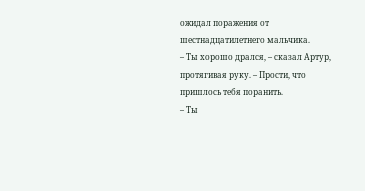ожидал поражения от шестнадцатилетнего мальчика.
– Ты хорошо дрался, – сказал Артур, протягивая руку. – Прости, что пришлось тебя поранить.
– Ты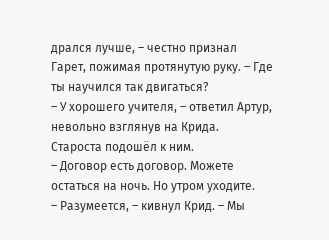дрался лучше, – честно признал Гарет, пожимая протянутую руку. – Где ты научился так двигаться?
– У хорошего учителя, – ответил Артур, невольно взглянув на Крида.
Староста подошёл к ним.
– Договор есть договор. Можете остаться на ночь. Но утром уходите.
– Разумеется, – кивнул Крид. – Мы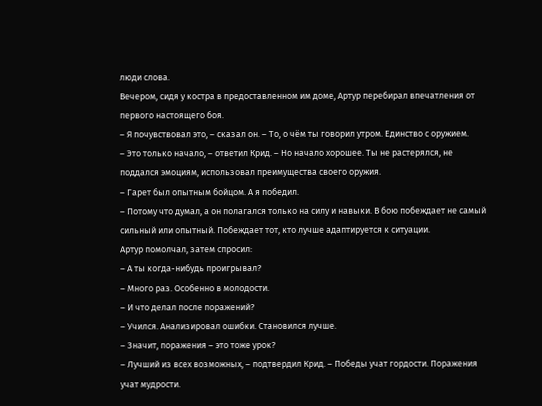люди слова.
Вечером, сидя у костра в предоставленном им доме, Артур перебирал впечатления от первого настоящего боя.
– Я почувствовал это, – сказал он. – То, о чём ты говорил утром. Единство с оружием.
– Это только начало, – ответил Крид. – Но начало хорошее. Ты не растерялся, не поддался эмоциям, использовал преимущества своего оружия.
– Гарет был опытным бойцом. А я победил.
– Потому что думал, а он полагался только на силу и навыки. В бою побеждает не самый сильный или опытный. Побеждает тот, кто лучше адаптируется к ситуации.
Артур помолчал, затем спросил:
– А ты когда-нибудь проигрывал?
– Много раз. Особенно в молодости.
– И что делал после поражений?
– Учился. Анализировал ошибки. Становился лучше.
– Значит, поражения – это тоже урок?
– Лучший из всех возможных, – подтвердил Крид. – Победы учат гордости. Поражения учат мудрости.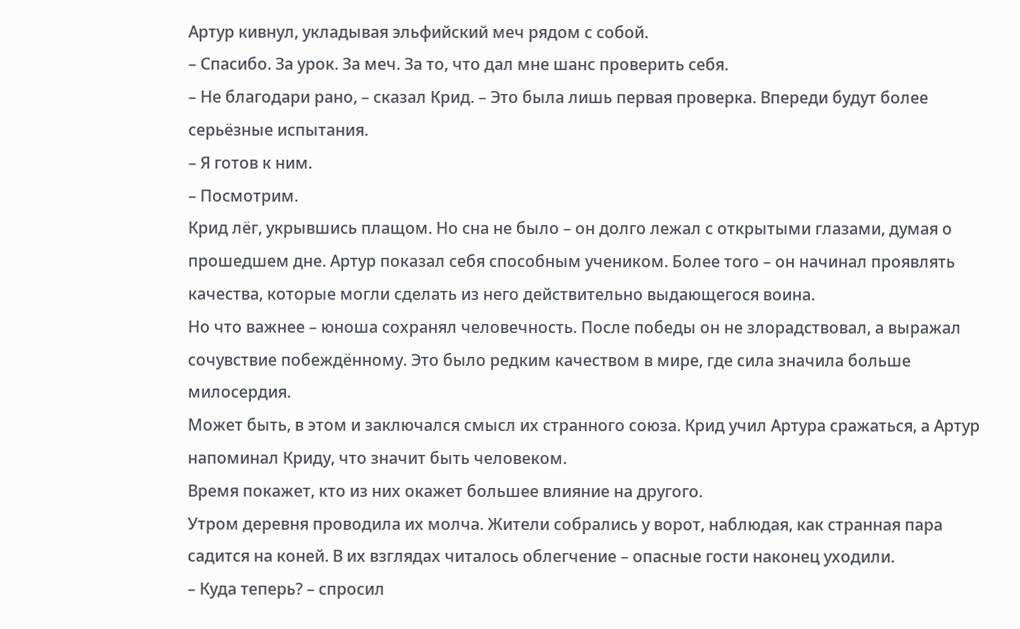Артур кивнул, укладывая эльфийский меч рядом с собой.
– Спасибо. За урок. За меч. За то, что дал мне шанс проверить себя.
– Не благодари рано, – сказал Крид. – Это была лишь первая проверка. Впереди будут более серьёзные испытания.
– Я готов к ним.
– Посмотрим.
Крид лёг, укрывшись плащом. Но сна не было – он долго лежал с открытыми глазами, думая о прошедшем дне. Артур показал себя способным учеником. Более того – он начинал проявлять качества, которые могли сделать из него действительно выдающегося воина.
Но что важнее – юноша сохранял человечность. После победы он не злорадствовал, а выражал сочувствие побеждённому. Это было редким качеством в мире, где сила значила больше милосердия.
Может быть, в этом и заключался смысл их странного союза. Крид учил Артура сражаться, а Артур напоминал Криду, что значит быть человеком.
Время покажет, кто из них окажет большее влияние на другого.
Утром деревня проводила их молча. Жители собрались у ворот, наблюдая, как странная пара садится на коней. В их взглядах читалось облегчение – опасные гости наконец уходили.
– Куда теперь? – спросил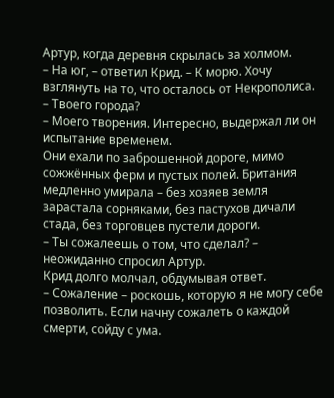Артур, когда деревня скрылась за холмом.
– На юг, – ответил Крид. – К морю. Хочу взглянуть на то, что осталось от Некрополиса.
– Твоего города?
– Моего творения. Интересно, выдержал ли он испытание временем.
Они ехали по заброшенной дороге, мимо сожжённых ферм и пустых полей. Британия медленно умирала – без хозяев земля зарастала сорняками, без пастухов дичали стада, без торговцев пустели дороги.
– Ты сожалеешь о том, что сделал? – неожиданно спросил Артур.
Крид долго молчал, обдумывая ответ.
– Сожаление – роскошь, которую я не могу себе позволить. Если начну сожалеть о каждой смерти, сойду с ума.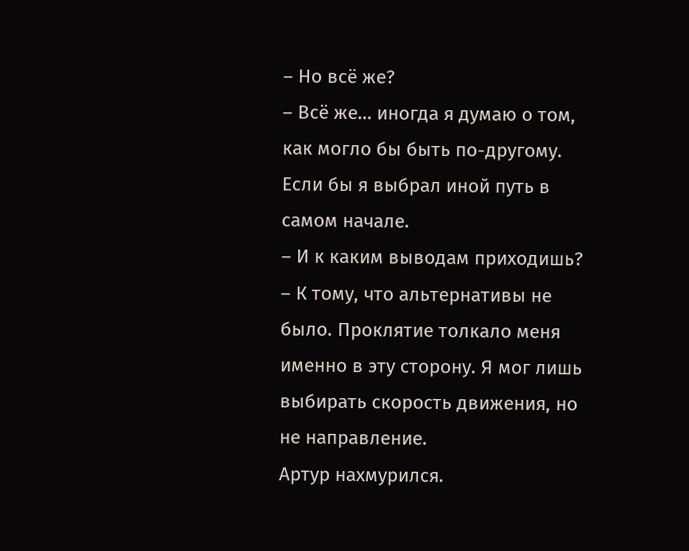– Но всё же?
– Всё же… иногда я думаю о том, как могло бы быть по-другому. Если бы я выбрал иной путь в самом начале.
– И к каким выводам приходишь?
– К тому, что альтернативы не было. Проклятие толкало меня именно в эту сторону. Я мог лишь выбирать скорость движения, но не направление.
Артур нахмурился.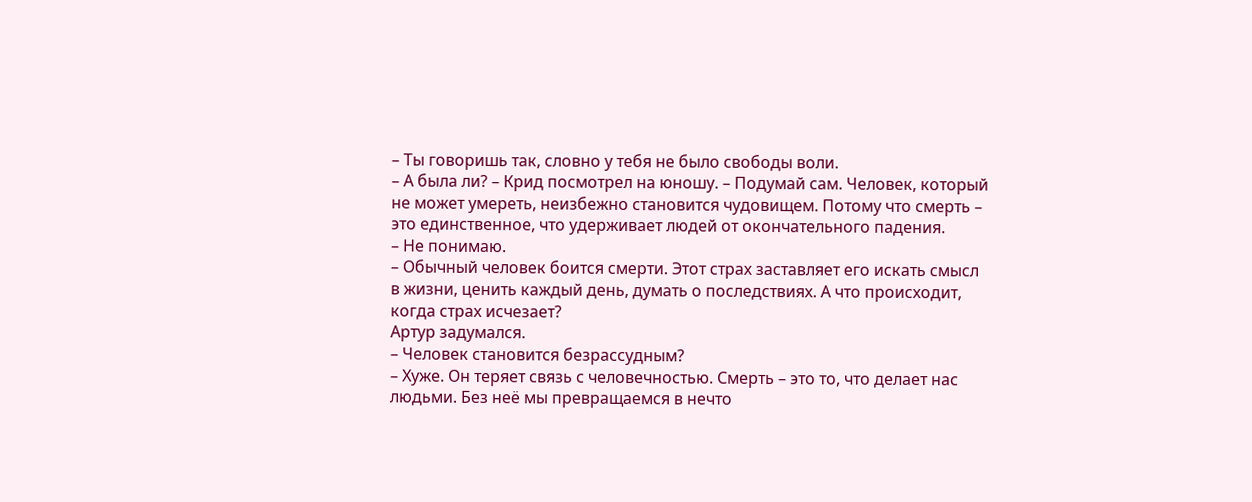– Ты говоришь так, словно у тебя не было свободы воли.
– А была ли? – Крид посмотрел на юношу. – Подумай сам. Человек, который не может умереть, неизбежно становится чудовищем. Потому что смерть – это единственное, что удерживает людей от окончательного падения.
– Не понимаю.
– Обычный человек боится смерти. Этот страх заставляет его искать смысл в жизни, ценить каждый день, думать о последствиях. А что происходит, когда страх исчезает?
Артур задумался.
– Человек становится безрассудным?
– Хуже. Он теряет связь с человечностью. Смерть – это то, что делает нас людьми. Без неё мы превращаемся в нечто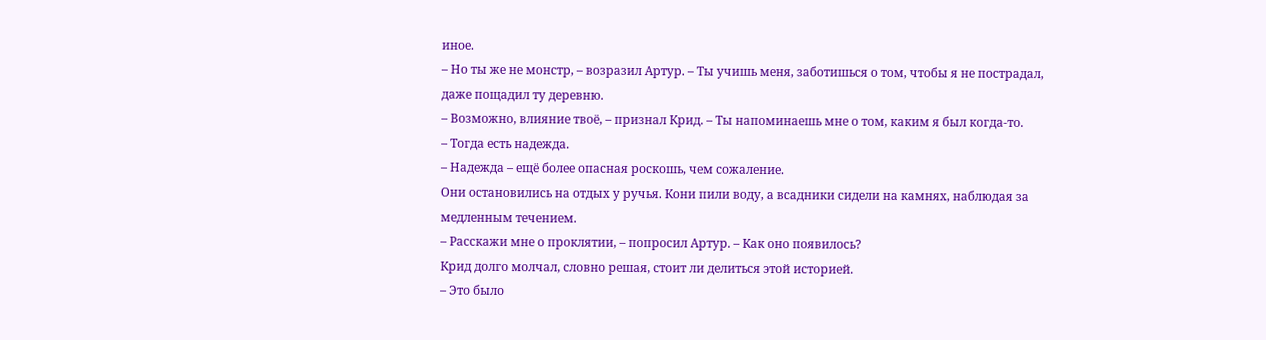иное.
– Но ты же не монстр, – возразил Артур. – Ты учишь меня, заботишься о том, чтобы я не пострадал, даже пощадил ту деревню.
– Возможно, влияние твоё, – признал Крид. – Ты напоминаешь мне о том, каким я был когда-то.
– Тогда есть надежда.
– Надежда – ещё более опасная роскошь, чем сожаление.
Они остановились на отдых у ручья. Кони пили воду, а всадники сидели на камнях, наблюдая за медленным течением.
– Расскажи мне о проклятии, – попросил Артур. – Как оно появилось?
Крид долго молчал, словно решая, стоит ли делиться этой историей.
– Это было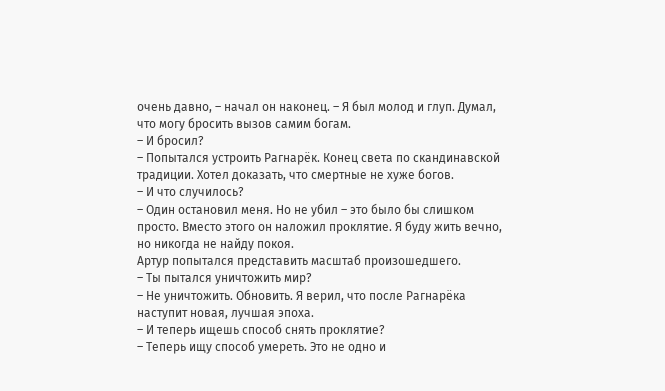очень давно, – начал он наконец. – Я был молод и глуп. Думал, что могу бросить вызов самим богам.
– И бросил?
– Попытался устроить Рагнарёк. Конец света по скандинавской традиции. Хотел доказать, что смертные не хуже богов.
– И что случилось?
– Один остановил меня. Но не убил – это было бы слишком просто. Вместо этого он наложил проклятие. Я буду жить вечно, но никогда не найду покоя.
Артур попытался представить масштаб произошедшего.
– Ты пытался уничтожить мир?
– Не уничтожить. Обновить. Я верил, что после Рагнарёка наступит новая, лучшая эпоха.
– И теперь ищешь способ снять проклятие?
– Теперь ищу способ умереть. Это не одно и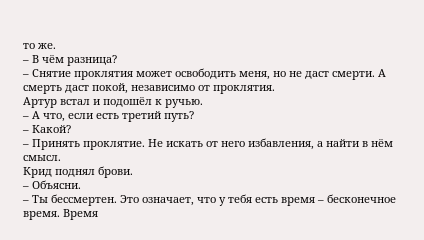то же.
– В чём разница?
– Снятие проклятия может освободить меня, но не даст смерти. А смерть даст покой, независимо от проклятия.
Артур встал и подошёл к ручью.
– А что, если есть третий путь?
– Какой?
– Принять проклятие. Не искать от него избавления, а найти в нём смысл.
Крид поднял брови.
– Объясни.
– Ты бессмертен. Это означает, что у тебя есть время – бесконечное время. Время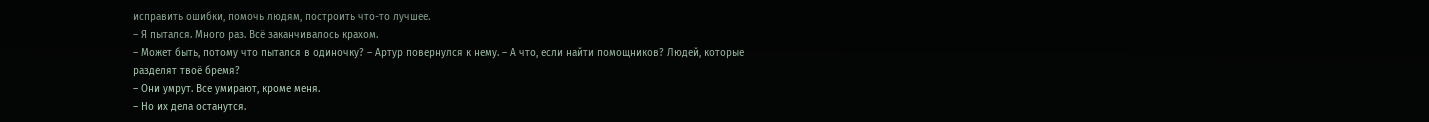исправить ошибки, помочь людям, построить что-то лучшее.
– Я пытался. Много раз. Всё заканчивалось крахом.
– Может быть, потому что пытался в одиночку? – Артур повернулся к нему. – А что, если найти помощников? Людей, которые разделят твоё бремя?
– Они умрут. Все умирают, кроме меня.
– Но их дела останутся.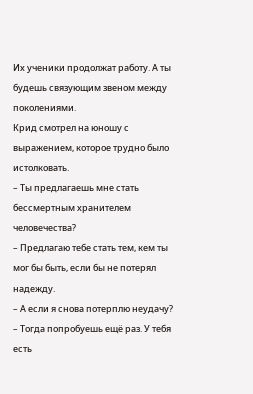Их ученики продолжат работу. А ты будешь связующим звеном между поколениями.
Крид смотрел на юношу с выражением, которое трудно было истолковать.
– Ты предлагаешь мне стать бессмертным хранителем человечества?
– Предлагаю тебе стать тем, кем ты мог бы быть, если бы не потерял надежду.
– А если я снова потерплю неудачу?
– Тогда попробуешь ещё раз. У тебя есть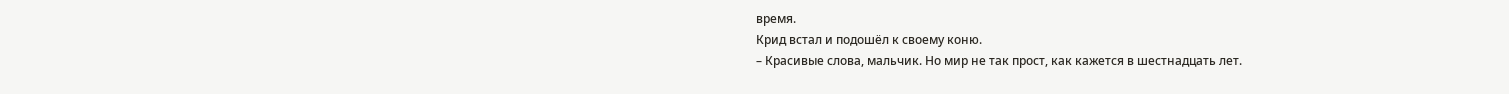время.
Крид встал и подошёл к своему коню.
– Красивые слова, мальчик. Но мир не так прост, как кажется в шестнадцать лет.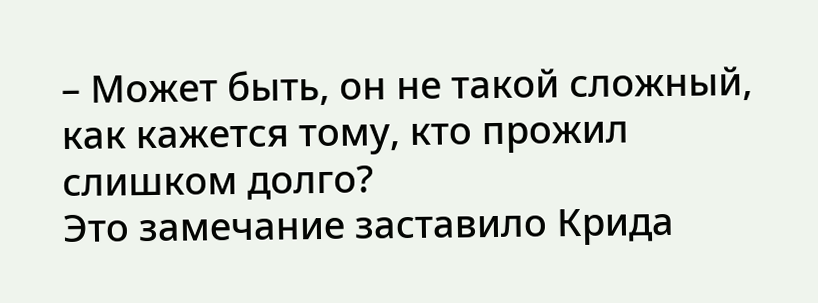– Может быть, он не такой сложный, как кажется тому, кто прожил слишком долго?
Это замечание заставило Крида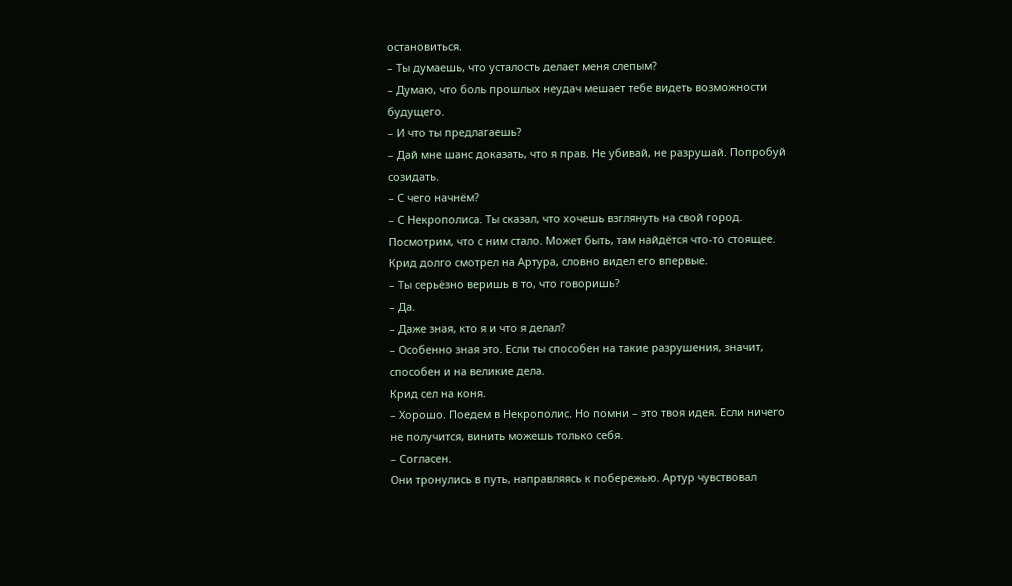остановиться.
– Ты думаешь, что усталость делает меня слепым?
– Думаю, что боль прошлых неудач мешает тебе видеть возможности будущего.
– И что ты предлагаешь?
– Дай мне шанс доказать, что я прав. Не убивай, не разрушай. Попробуй созидать.
– С чего начнём?
– С Некрополиса. Ты сказал, что хочешь взглянуть на свой город. Посмотрим, что с ним стало. Может быть, там найдётся что-то стоящее.
Крид долго смотрел на Артура, словно видел его впервые.
– Ты серьёзно веришь в то, что говоришь?
– Да.
– Даже зная, кто я и что я делал?
– Особенно зная это. Если ты способен на такие разрушения, значит, способен и на великие дела.
Крид сел на коня.
– Хорошо. Поедем в Некрополис. Но помни – это твоя идея. Если ничего не получится, винить можешь только себя.
– Согласен.
Они тронулись в путь, направляясь к побережью. Артур чувствовал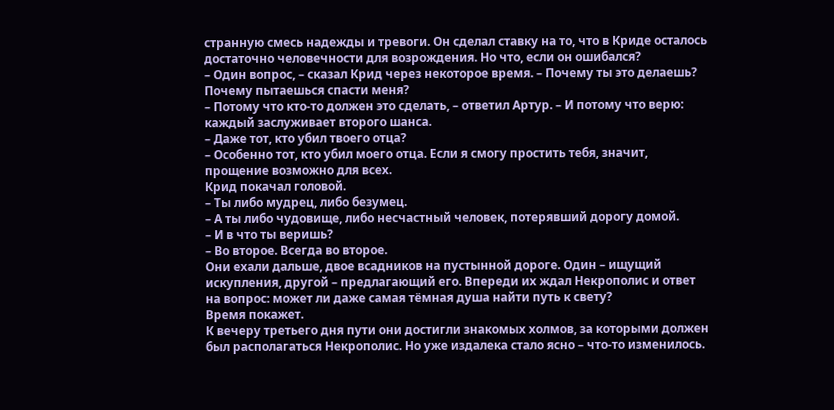странную смесь надежды и тревоги. Он сделал ставку на то, что в Криде осталось достаточно человечности для возрождения. Но что, если он ошибался?
– Один вопрос, – сказал Крид через некоторое время. – Почему ты это делаешь? Почему пытаешься спасти меня?
– Потому что кто-то должен это сделать, – ответил Артур. – И потому что верю: каждый заслуживает второго шанса.
– Даже тот, кто убил твоего отца?
– Особенно тот, кто убил моего отца. Если я смогу простить тебя, значит, прощение возможно для всех.
Крид покачал головой.
– Ты либо мудрец, либо безумец.
– А ты либо чудовище, либо несчастный человек, потерявший дорогу домой.
– И в что ты веришь?
– Во второе. Всегда во второе.
Они ехали дальше, двое всадников на пустынной дороге. Один – ищущий искупления, другой – предлагающий его. Впереди их ждал Некрополис и ответ на вопрос: может ли даже самая тёмная душа найти путь к свету?
Время покажет.
К вечеру третьего дня пути они достигли знакомых холмов, за которыми должен был располагаться Некрополис. Но уже издалека стало ясно – что-то изменилось.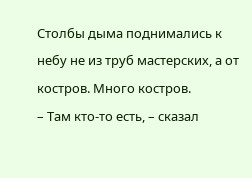Столбы дыма поднимались к небу не из труб мастерских, а от костров. Много костров.
– Там кто-то есть, – сказал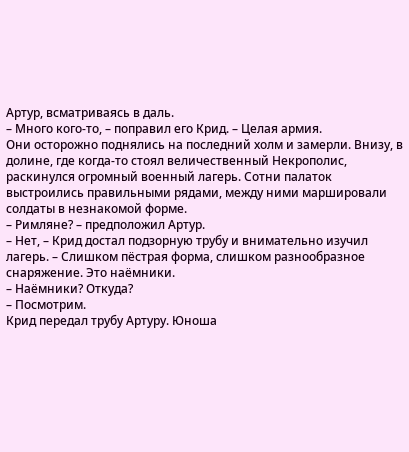Артур, всматриваясь в даль.
– Много кого-то, – поправил его Крид. – Целая армия.
Они осторожно поднялись на последний холм и замерли. Внизу, в долине, где когда-то стоял величественный Некрополис, раскинулся огромный военный лагерь. Сотни палаток выстроились правильными рядами, между ними маршировали солдаты в незнакомой форме.
– Римляне? – предположил Артур.
– Нет, – Крид достал подзорную трубу и внимательно изучил лагерь. – Слишком пёстрая форма, слишком разнообразное снаряжение. Это наёмники.
– Наёмники? Откуда?
– Посмотрим.
Крид передал трубу Артуру. Юноша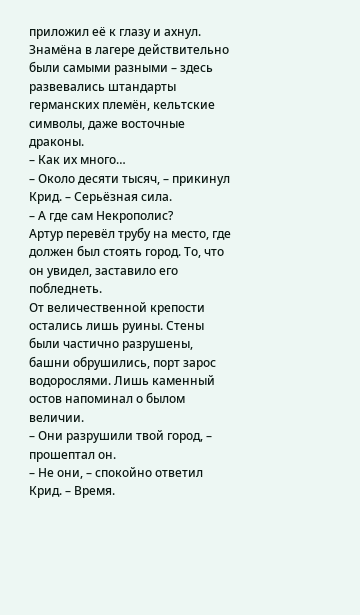приложил её к глазу и ахнул. Знамёна в лагере действительно были самыми разными – здесь развевались штандарты германских племён, кельтские символы, даже восточные драконы.
– Как их много…
– Около десяти тысяч, – прикинул Крид. – Серьёзная сила.
– А где сам Некрополис?
Артур перевёл трубу на место, где должен был стоять город. То, что он увидел, заставило его побледнеть.
От величественной крепости остались лишь руины. Стены были частично разрушены, башни обрушились, порт зарос водорослями. Лишь каменный остов напоминал о былом величии.
– Они разрушили твой город, – прошептал он.
– Не они, – спокойно ответил Крид. – Время.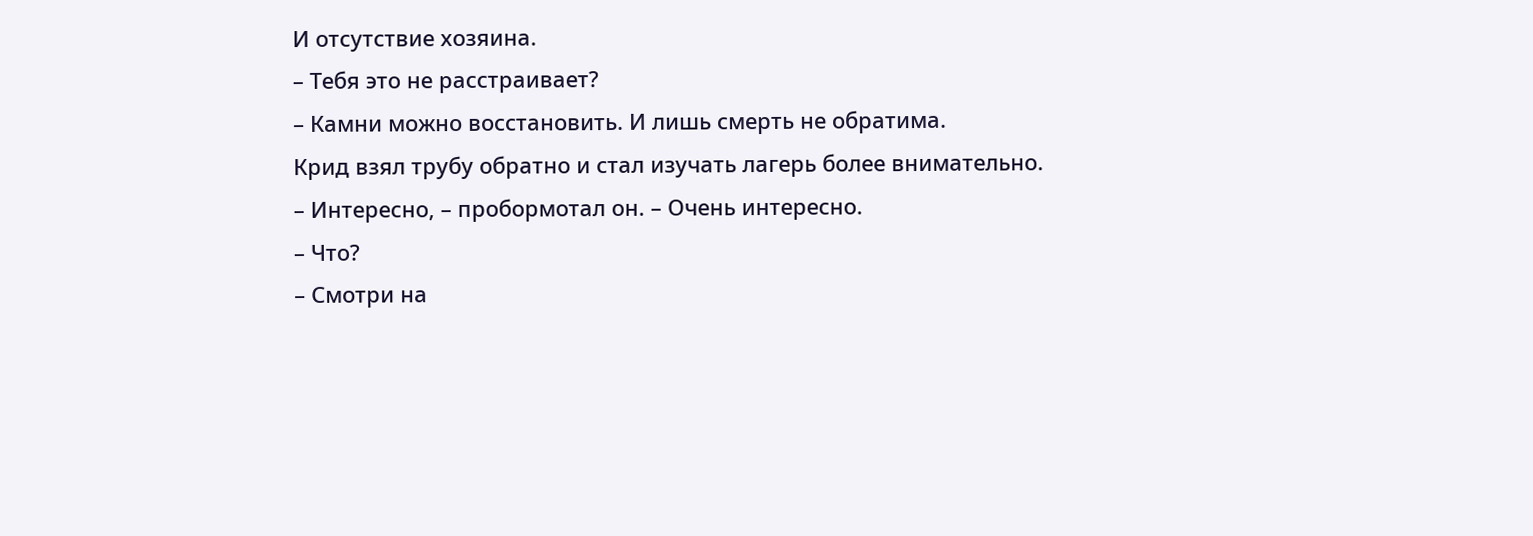И отсутствие хозяина.
– Тебя это не расстраивает?
– Камни можно восстановить. И лишь смерть не обратима.
Крид взял трубу обратно и стал изучать лагерь более внимательно.
– Интересно, – пробормотал он. – Очень интересно.
– Что?
– Смотри на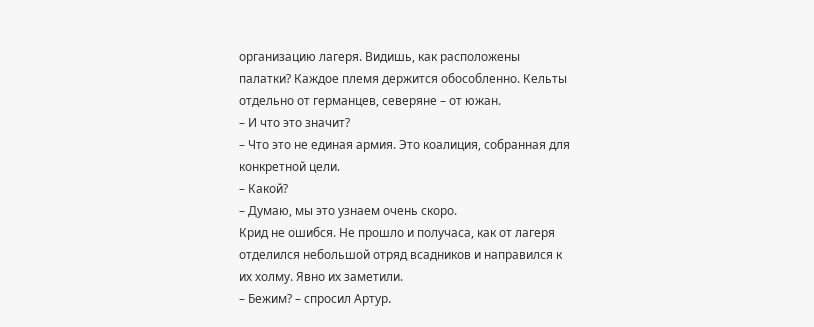организацию лагеря. Видишь, как расположены палатки? Каждое племя держится обособленно. Кельты отдельно от германцев, северяне – от южан.
– И что это значит?
– Что это не единая армия. Это коалиция, собранная для конкретной цели.
– Какой?
– Думаю, мы это узнаем очень скоро.
Крид не ошибся. Не прошло и получаса, как от лагеря отделился небольшой отряд всадников и направился к их холму. Явно их заметили.
– Бежим? – спросил Артур.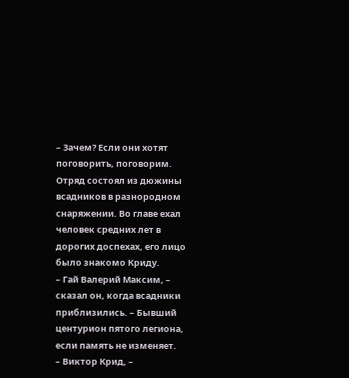– Зачем? Если они хотят поговорить, поговорим.
Отряд состоял из дюжины всадников в разнородном снаряжении. Во главе ехал человек средних лет в дорогих доспехах, его лицо было знакомо Криду.
– Гай Валерий Максим, – сказал он, когда всадники приблизились. – Бывший центурион пятого легиона, если память не изменяет.
– Виктор Крид, –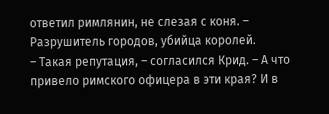ответил римлянин, не слезая с коня. – Разрушитель городов, убийца королей.
– Такая репутация, – согласился Крид. – А что привело римского офицера в эти края? И в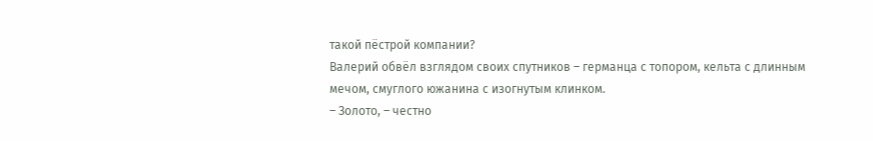такой пёстрой компании?
Валерий обвёл взглядом своих спутников – германца с топором, кельта с длинным мечом, смуглого южанина с изогнутым клинком.
– Золото, – честно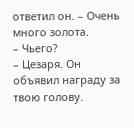ответил он. – Очень много золота.
– Чьего?
– Цезаря. Он объявил награду за твою голову.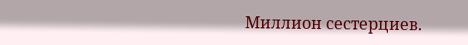Миллион сестерциев.